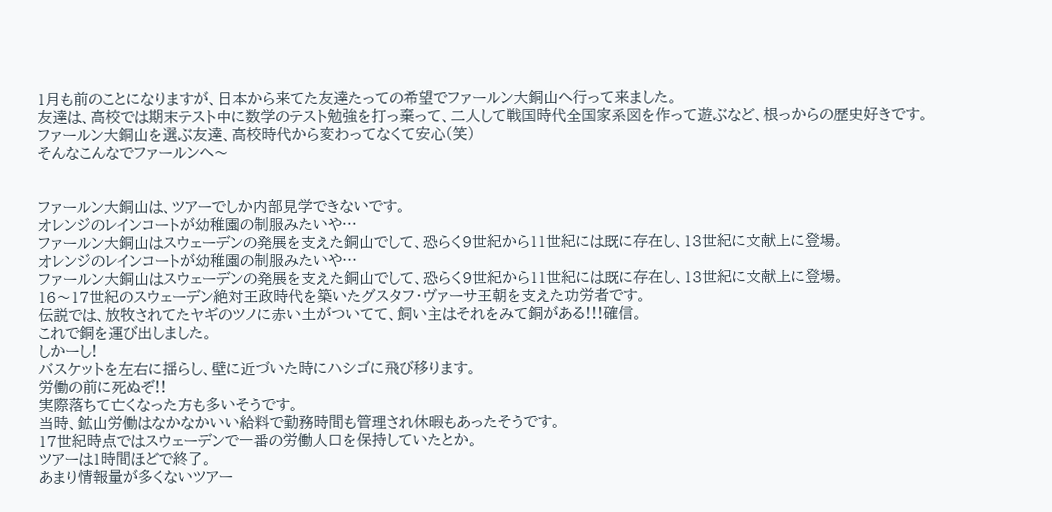1月も前のことになりますが、日本から来てた友達たっての希望でファールン大銅山へ行って来ました。
友達は、高校では期末テスト中に数学のテスト勉強を打っ棄って、二人して戦国時代全国家系図を作って遊ぶなど、根っからの歴史好きです。
ファールン大銅山を選ぶ友達、高校時代から変わってなくて安心(笑)
そんなこんなでファールンへ〜


ファールン大銅山は、ツアーでしか内部見学できないです。
オレンジのレインコートが幼稚園の制服みたいや…
ファールン大銅山はスウェーデンの発展を支えた銅山でして、恐らく9世紀から11世紀には既に存在し、13世紀に文献上に登場。
オレンジのレインコートが幼稚園の制服みたいや…
ファールン大銅山はスウェーデンの発展を支えた銅山でして、恐らく9世紀から11世紀には既に存在し、13世紀に文献上に登場。
16〜17世紀のスウェーデン絶対王政時代を築いたグスタフ・ヴァーサ王朝を支えた功労者です。
伝説では、放牧されてたヤギのツノに赤い土がついてて、飼い主はそれをみて銅がある!!!確信。
これで銅を運び出しました。
しかーし!
バスケットを左右に揺らし、壁に近づいた時にハシゴに飛び移ります。
労働の前に死ぬぞ!!
実際落ちて亡くなった方も多いそうです。
当時、鉱山労働はなかなかいい給料で勤務時間も管理され休暇もあったそうです。
17世紀時点ではスウェーデンで一番の労働人口を保持していたとか。
ツアーは1時間ほどで終了。
あまり情報量が多くないツアー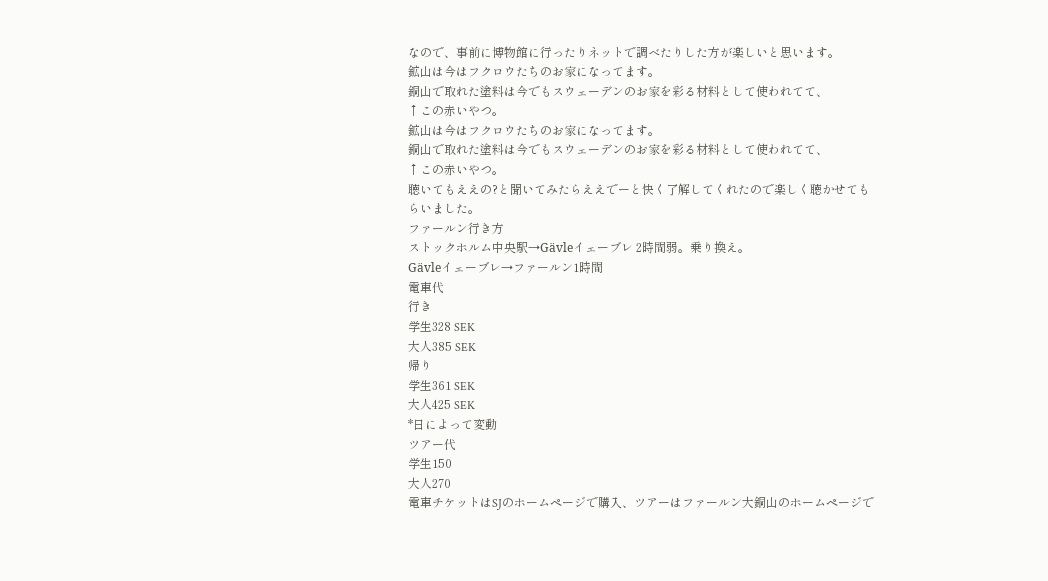なので、事前に博物館に行ったりネットで調べたりした方が楽しいと思います。
鉱山は今はフクロウたちのお家になってます。
銅山で取れた塗料は今でもスウェーデンのお家を彩る材料として使われてて、
↑この赤いやつ。
鉱山は今はフクロウたちのお家になってます。
銅山で取れた塗料は今でもスウェーデンのお家を彩る材料として使われてて、
↑この赤いやつ。
聴いてもええの?と聞いてみたらええでーと快く了解してくれたので楽しく聴かせてもらいました。
ファールン行き方
ストックホルム中央駅→Gävleイェーブレ 2時間弱。乗り換え。
Gävleイェーブレ→ファールン1時間
電車代
行き
学生328 SEK
大人385 SEK
帰り
学生361 SEK
大人425 SEK
*日によって変動
ツアー代
学生150
大人270
電車チケットはSJのホームページで購入、ツアーはファールン大銅山のホームページで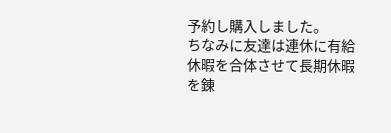予約し購入しました。
ちなみに友達は連休に有給休暇を合体させて長期休暇を錬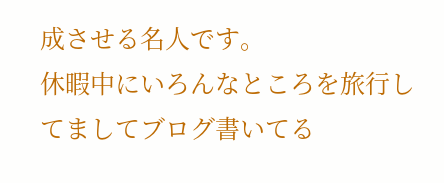成させる名人です。
休暇中にいろんなところを旅行してましてブログ書いてる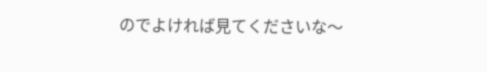のでよければ見てくださいな〜